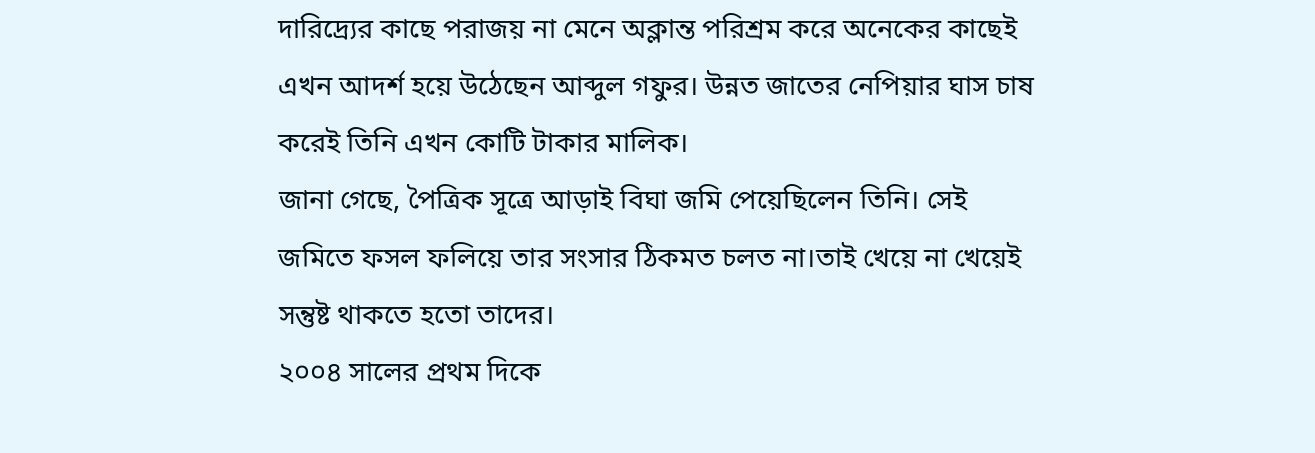দারিদ্র্যের কাছে পরাজয় না মেনে অক্লান্ত পরিশ্রম করে অনেকের কাছেই এখন আদর্শ হয়ে উঠেছেন আব্দুল গফুর। উন্নত জাতের নেপিয়ার ঘাস চাষ করেই তিনি এখন কোটি টাকার মালিক।
জানা গেছে, পৈত্রিক সূত্রে আড়াই বিঘা জমি পেয়েছিলেন তিনি। সেই জমিতে ফসল ফলিয়ে তার সংসার ঠিকমত চলত না।তাই খেয়ে না খেয়েই সন্তুষ্ট থাকতে হতো তাদের।
২০০৪ সালের প্রথম দিকে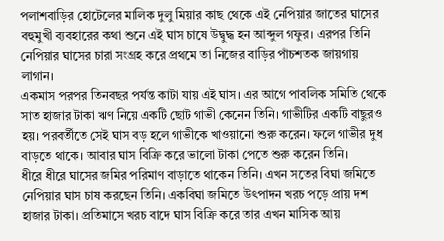পলাশবাড়ির হোটেলের মালিক দুলু মিয়ার কাছ থেকে এই নেপিয়ার জাতের ঘাসের বহুমুখী ব্যবহারের কথা শুনে এই ঘাস চাষে উদ্বুদ্ধ হন আব্দুল গফুর। এরপর তিনি নেপিয়ার ঘাসের চারা সংগ্রহ করে প্রথমে তা নিজের বাড়ির পাঁচশতক জায়গায় লাগান।
একমাস পরপর তিনবছর পর্যন্ত কাটা যায় এই ঘাস। এর আগে পাবলিক সমিতি থেকে সাত হাজার টাকা ঋণ নিয়ে একটি ছোট গাভী কেনেন তিনি। গাভীটির একটি বাছুরও হয়। পরবর্তীতে সেই ঘাস বড় হলে গাভীকে খাওয়ানো শুরু করেন। ফলে গাভীর দুধ বাড়তে থাকে। আবার ঘাস বিক্রি করে ভালো টাকা পেতে শুরু করেন তিনি।
ধীরে ধীরে ঘাসের জমির পরিমাণ বাড়াতে থাকেন তিনি। এখন সতের বিঘা জমিতে নেপিয়ার ঘাস চাষ করছেন তিনি। একবিঘা জমিতে উৎপাদন খরচ পড়ে প্রায় দশ হাজার টাকা। প্রতিমাসে খরচ বাদে ঘাস বিক্রি করে তার এখন মাসিক আয়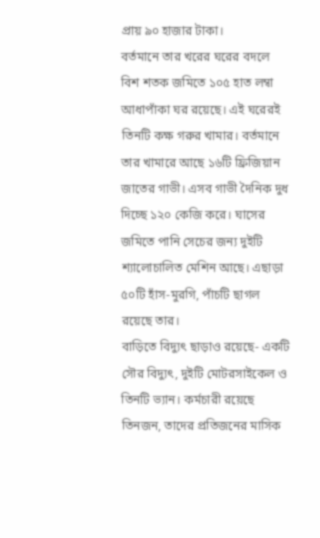প্রায় ৯০ হাজার টাকা।
বর্তমানে তার খরের ঘরের বদলে বিশ শতক জমিতে ১০৫ হাত লম্বা আধাপাঁকা ঘর রয়েছে। এই ঘরেরই তিনটি কক্ষ গরুর খামার। বর্তমানে তার খামারে আছে ১৬টি ফ্রিজিয়ান জাতের গাভী। এসব গাভী দৈনিক দুধ দিচ্ছে ১২০ কেজি করে। ঘাসের জমিতে পানি সেচের জন্য দুইটি শ্যালোচালিত মেশিন আছে। এছাড়া ৫০টি হাঁস-মুরগি, পাঁচটি ছাগল রয়েছে তার।
বাড়িতে বিদ্যুৎ ছাড়াও রয়েছে- একটি সৌর বিদ্যুৎ, দুইটি মোটরসাইকেল ও তিনটি ভ্যান। কর্মচারী রয়েছে তিনজন, তাদের প্রতিজনের মাসিক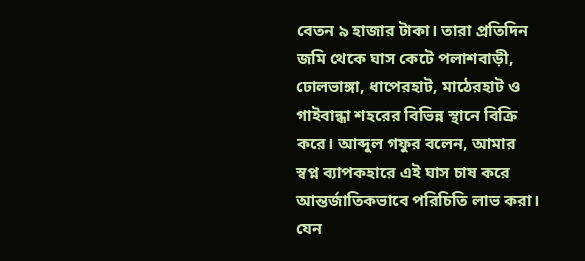বেতন ৯ হাজার টাকা। তারা প্রতিদিন জমি থেকে ঘাস কেটে পলাশবাড়ী, ঢোলভাঙ্গা, ধাপেরহাট, মাঠেরহাট ও গাইবান্ধা শহরের বিভিন্ন স্থানে বিক্রি করে। আব্দুল গফুর বলেন, আমার স্বপ্ন ব্যাপকহারে এই ঘাস চাষ করে আন্তর্জাতিকভাবে পরিচিতি লাভ করা। যেন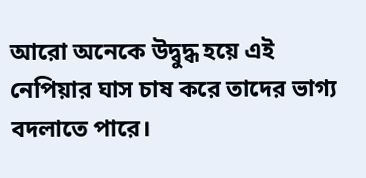আরো অনেকে উদ্বুদ্ধ হয়ে এই নেপিয়ার ঘাস চাষ করে তাদের ভাগ্য বদলাতে পারে।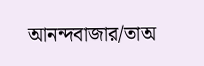আনন্দবাজার/তাঅ